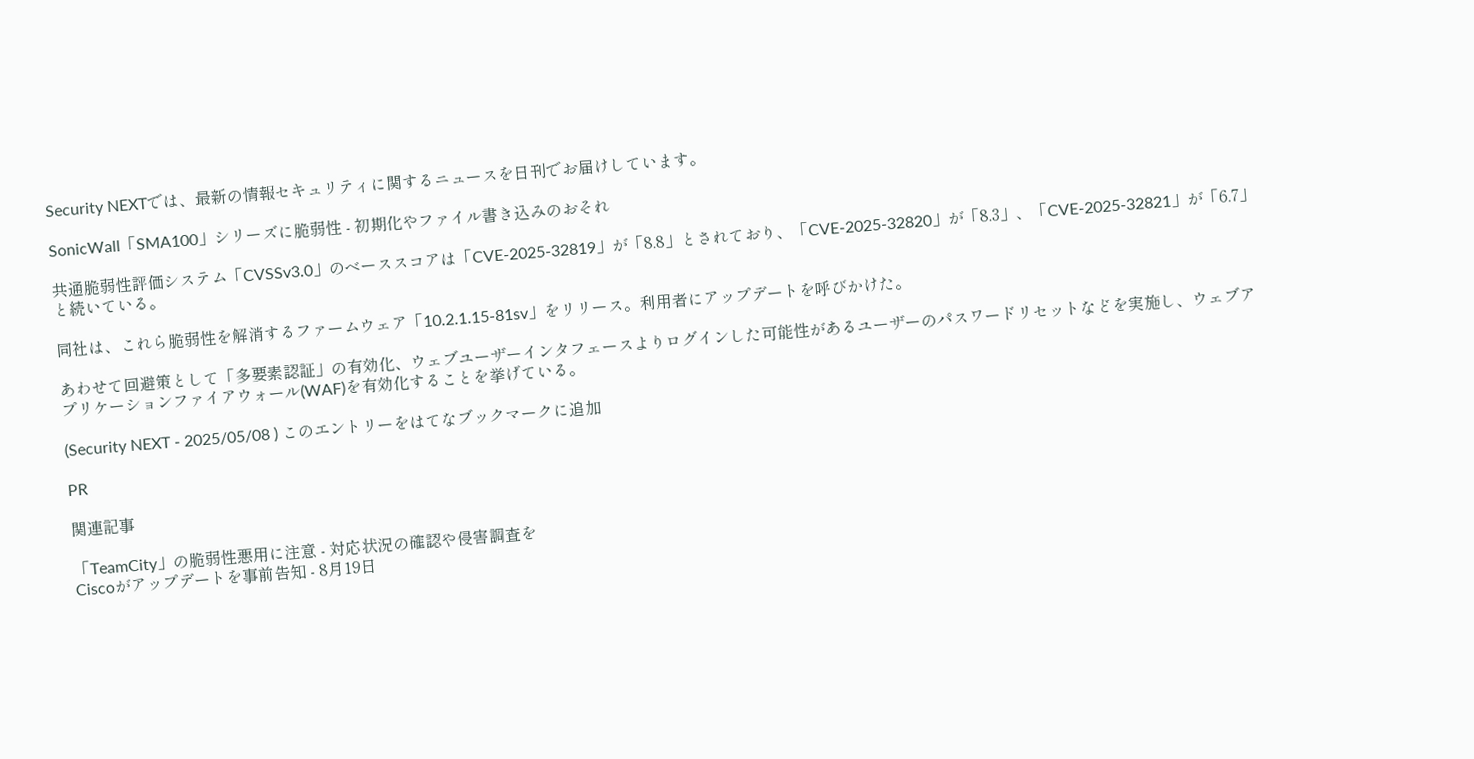Security NEXTでは、最新の情報セキュリティに関するニュースを日刊でお届けしています。

SonicWall「SMA100」シリーズに脆弱性 - 初期化やファイル書き込みのおそれ

共通脆弱性評価システム「CVSSv3.0」のベーススコアは「CVE-2025-32819」が「8.8」とされており、「CVE-2025-32820」が「8.3」、「CVE-2025-32821」が「6.7」と続いている。

同社は、これら脆弱性を解消するファームウェア「10.2.1.15-81sv」をリリース。利用者にアップデートを呼びかけた。

あわせて回避策として「多要素認証」の有効化、ウェブユーザーインタフェースよりログインした可能性があるユーザーのパスワードリセットなどを実施し、ウェブアプリケーションファイアウォール(WAF)を有効化することを挙げている。

(Security NEXT - 2025/05/08 ) このエントリーをはてなブックマークに追加

PR

関連記事

「TeamCity」の脆弱性悪用に注意 - 対応状況の確認や侵害調査を
Ciscoがアップデートを事前告知 - 8月19日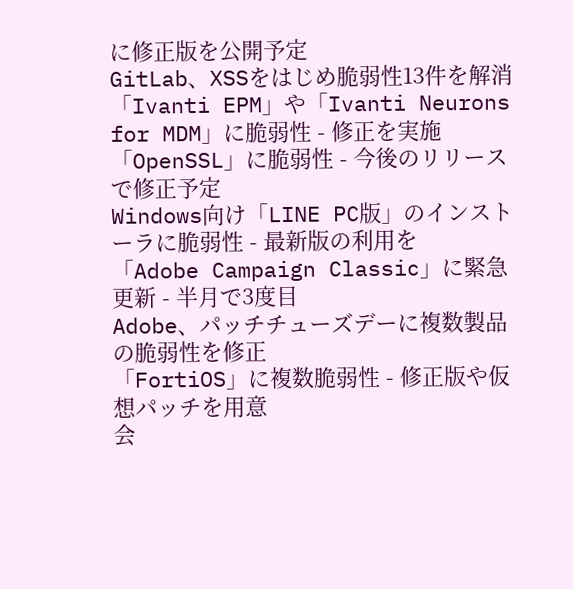に修正版を公開予定
GitLab、XSSをはじめ脆弱性13件を解消
「Ivanti EPM」や「Ivanti Neurons for MDM」に脆弱性 - 修正を実施
「OpenSSL」に脆弱性 - 今後のリリースで修正予定
Windows向け「LINE PC版」のインストーラに脆弱性 - 最新版の利用を
「Adobe Campaign Classic」に緊急更新 - 半月で3度目
Adobe、パッチチューズデーに複数製品の脆弱性を修正
「FortiOS」に複数脆弱性 - 修正版や仮想パッチを用意
会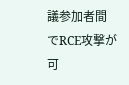議参加者間でRCE攻撃が可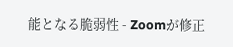能となる脆弱性 - Zoomが修正